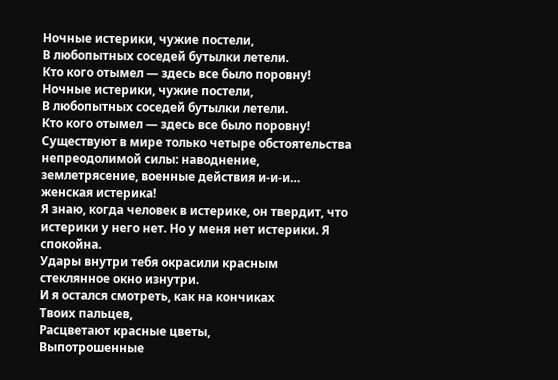Ночные истерики, чужие постели,
В любопытных соседей бутылки летели.
Кто кого отымел — здесь все было поровну!
Ночные истерики, чужие постели,
В любопытных соседей бутылки летели.
Кто кого отымел — здесь все было поровну!
Существуют в мире только четыре обстоятельства непреодолимой силы: наводнение, землетрясение, военные действия и-и-и… женская истерика!
Я знаю, когда человек в истерике, он твердит, что истерики у него нет. Но у меня нет истерики. Я спокойна.
Удары внутри тебя окрасили красным
стеклянное окно изнутри.
И я остался смотреть, как на кончиках
Твоих пальцев,
Расцветают красные цветы,
Выпотрошенные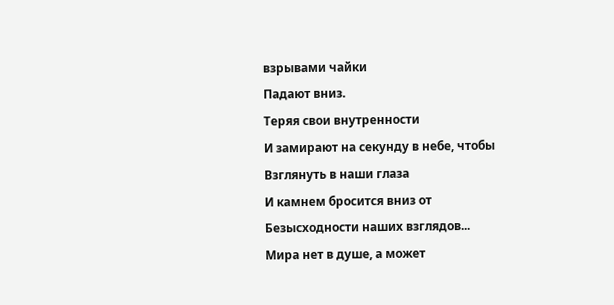взрывами чайки
Падают вниз.
Теряя свои внутренности
И замирают на секунду в небе, чтобы
Взглянуть в наши глаза
И камнем бросится вниз от
Безысходности наших взглядов...
Мира нет в душе, а может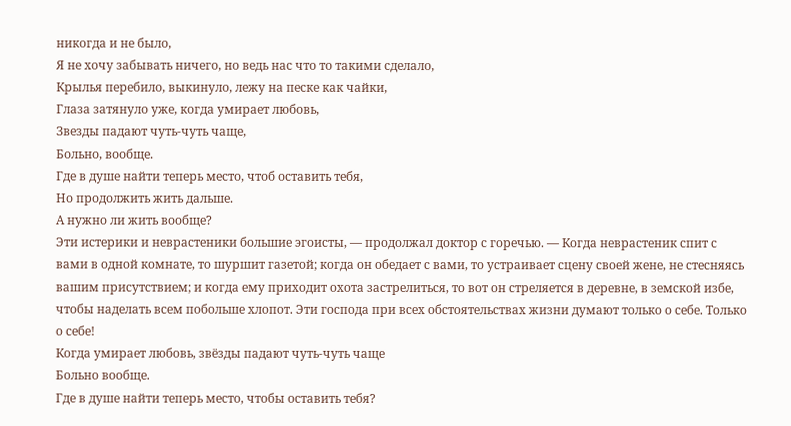никогда и не было,
Я не хочу забывать ничего, но ведь нас что то такими сделало,
Крылья перебило, выкинуло, лежу на песке как чайки,
Глаза затянуло уже, когда умирает любовь,
Звезды падают чуть-чуть чаще,
Больно, вообще.
Где в душе найти теперь место, чтоб оставить тебя,
Но продолжить жить дальше.
А нужно ли жить вообще?
Эти истерики и неврастеники большие эгоисты, — продолжал доктор с горечью. — Когда неврастеник спит с вами в одной комнате, то шуршит газетой; когда он обедает с вами, то устраивает сцену своей жене, не стесняясь вашим присутствием; и когда ему приходит охота застрелиться, то вот он стреляется в деревне, в земской избе, чтобы наделать всем побольше хлопот. Эти господа при всех обстоятельствах жизни думают только о себе. Только о себе!
Когда умирает любовь, звёзды падают чуть-чуть чаще
Больно вообще.
Где в душе найти теперь место, чтобы оставить тебя?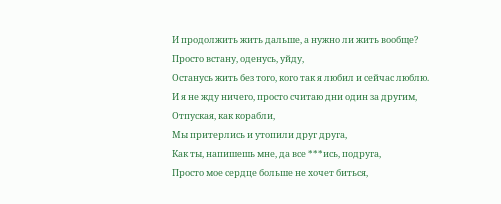И продолжить жить дальше, а нужно ли жить вообще?
Просто встану, оденусь, уйду,
Останусь жить без того, кого так я любил и сейчас люблю.
И я не жду ничего, просто считаю дни один за другим,
Отпуская, как корабли,
Мы притерлись и утопили друг друга,
Как ты, напишешь мне, да все ***ись, подруга,
Просто мое сердце больше не хочет биться,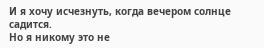И я хочу исчезнуть, когда вечером солнце садится.
Но я никому это не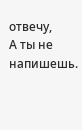отвечу,
А ты не напишешь.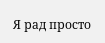Я рад просто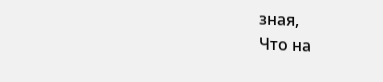зная,
Что на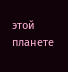этой планете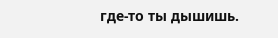где-то ты дышишь.